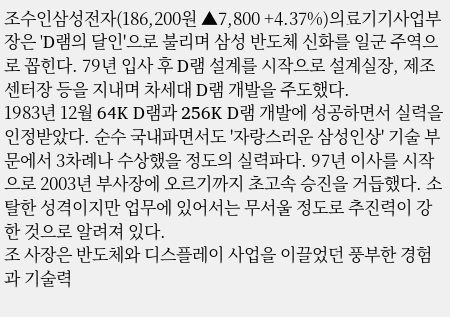조수인삼성전자(186,200원 ▲7,800 +4.37%)의료기기사업부장은 'D램의 달인'으로 불리며 삼성 반도체 신화를 일군 주역으로 꼽힌다. 79년 입사 후 D램 설계를 시작으로 설계실장, 제조센터장 등을 지내며 차세대 D램 개발을 주도했다.
1983년 12월 64K D램과 256K D램 개발에 성공하면서 실력을 인정받았다. 순수 국내파면서도 '자랑스러운 삼성인상' 기술 부문에서 3차례나 수상했을 정도의 실력파다. 97년 이사를 시작으로 2003년 부사장에 오르기까지 초고속 승진을 거듭했다. 소탈한 성격이지만 업무에 있어서는 무서울 정도로 추진력이 강한 것으로 알려져 있다.
조 사장은 반도체와 디스플레이 사업을 이끌었던 풍부한 경험과 기술력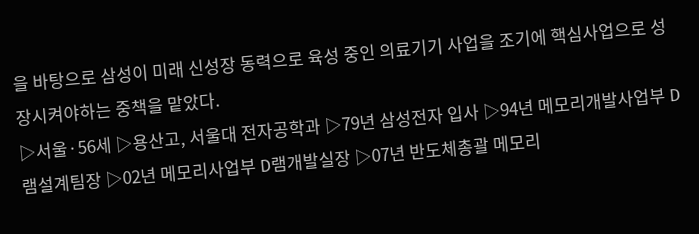을 바탕으로 삼성이 미래 신성장 동력으로 육성 중인 의료기기 사업을 조기에 핵심사업으로 성장시켜야하는 중책을 맡았다.
▷서울·56세 ▷용산고, 서울대 전자공학과 ▷79년 삼성전자 입사 ▷94년 메모리개발사업부 D램설계팀장 ▷02년 메모리사업부 D램개발실장 ▷07년 반도체총괄 메모리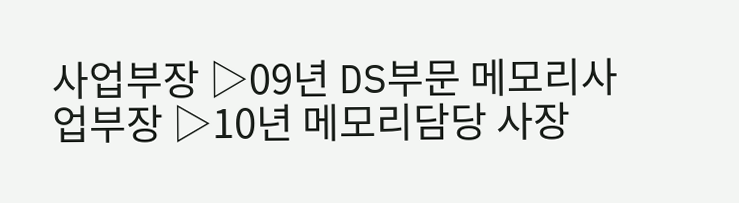사업부장 ▷09년 DS부문 메모리사업부장 ▷10년 메모리담당 사장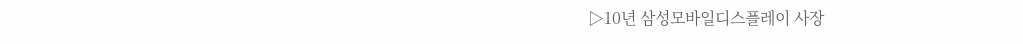▷10년 삼성모바일디스플레이 사장